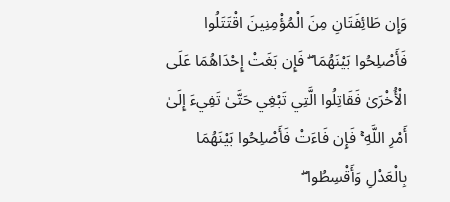وَإِن طَائِفَتَانِ مِنَ الْمُؤْمِنِينَ اقْتَتَلُوا فَأَصْلِحُوا بَيْنَهُمَا ۖ فَإِن بَغَتْ إِحْدَاهُمَا عَلَى الْأُخْرَىٰ فَقَاتِلُوا الَّتِي تَبْغِي حَتَّىٰ تَفِيءَ إِلَىٰ أَمْرِ اللَّهِ ۚ فَإِن فَاءَتْ فَأَصْلِحُوا بَيْنَهُمَا بِالْعَدْلِ وَأَقْسِطُوا ۖ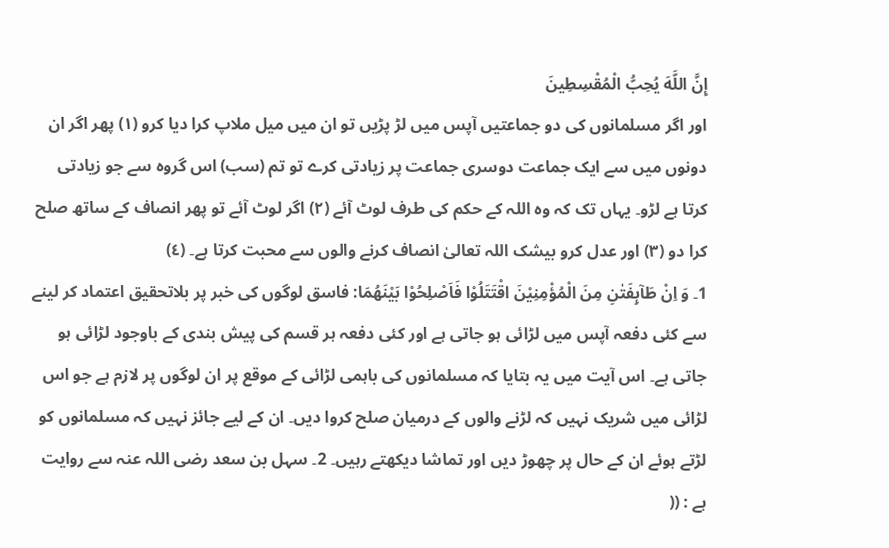إِنَّ اللَّهَ يُحِبُّ الْمُقْسِطِينَ
اور اگر مسلمانوں کی دو جماعتیں آپس میں لڑ پڑیں تو ان میں میل ملاپ کرا دیا کرو (١) پھر اگر ان دونوں میں سے ایک جماعت دوسری جماعت پر زیادتی کرے تو تم (سب) اس گروہ سے جو زیادتی کرتا ہے لڑو۔ یہاں تک کہ وہ اللہ کے حکم کی طرف لوٹ آئے (٢) اگر لوٹ آئے تو پھر انصاف کے ساتھ صلح کرا دو (٣) اور عدل کرو بیشک اللہ تعالیٰ انصاف کرنے والوں سے محبت کرتا ہے۔ (٤)
1۔ وَ اِنْ طَآىِٕفَتٰنِ مِنَ الْمُؤْمِنِيْنَ اقْتَتَلُوْا فَاَصْلِحُوْا بَيْنَهُمَا: فاسق لوگوں کی خبر پر بلاتحقیق اعتماد کر لینے سے کئی دفعہ آپس میں لڑائی ہو جاتی ہے اور کئی دفعہ ہر قسم کی پیش بندی کے باوجود لڑائی ہو جاتی ہے۔ اس آیت میں یہ بتایا کہ مسلمانوں کی باہمی لڑائی کے موقع پر ان لوگوں پر لازم ہے جو اس لڑائی میں شریک نہیں کہ لڑنے والوں کے درمیان صلح کروا دیں۔ ان کے لیے جائز نہیں کہ مسلمانوں کو لڑتے ہوئے ان کے حال پر چھوڑ دیں اور تماشا دیکھتے رہیں۔ 2۔ سہل بن سعد رضی اللہ عنہ سے روایت ہے : ((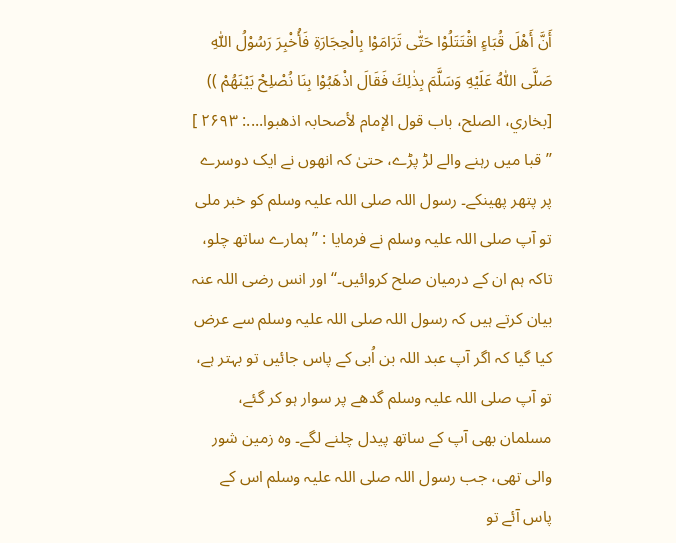أَنَّ أَهْلَ قُبَاءٍ اقْتَتَلُوْا حَتّٰی تَرَامَوْا بِالْحِجَارَةِ فَأُخْبِرَ رَسُوْلُ اللّٰهِ صَلَّی اللّٰهُ عَلَيْهِ وَسَلَّمَ بِذٰلِكَ فَقَالَ اذْهَبُوْا بِنَا نُصْلِحْ بَيْنَهُمْ )) [بخاري، الصلح، باب قول الإمام لأصحابہ اذھبوا....: ۲۶۹۳ ] ’’قبا میں رہنے والے لڑ پڑے، حتیٰ کہ انھوں نے ایک دوسرے پر پتھر پھینکے۔ رسول اللہ صلی اللہ علیہ وسلم کو خبر ملی تو آپ صلی اللہ علیہ وسلم نے فرمایا : ’’ہمارے ساتھ چلو، تاکہ ہم ان کے درمیان صلح کروائیں۔‘‘ اور انس رضی اللہ عنہ بیان کرتے ہیں کہ رسول اللہ صلی اللہ علیہ وسلم سے عرض کیا گیا کہ اگر آپ عبد اللہ بن اُبی کے پاس جائیں تو بہتر ہے، تو آپ صلی اللہ علیہ وسلم گدھے پر سوار ہو کر گئے، مسلمان بھی آپ کے ساتھ پیدل چلنے لگے۔ وہ زمین شور والی تھی، جب رسول اللہ صلی اللہ علیہ وسلم اس کے پاس آئے تو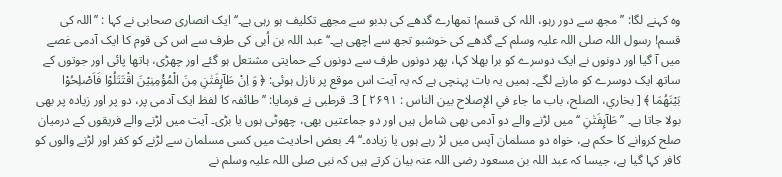وہ کہنے لگا: ’’مجھ سے دور رہو، اللہ کی قسم! تمھارے گدھے کی بدبو سے مجھے تکلیف ہو رہی ہے۔‘‘ ایک انصاری صحابی نے کہا : ’’اللہ کی قسم! رسول اللہ صلی اللہ علیہ وسلم کے گدھے کی خوشبو تجھ سے اچھی ہے۔‘‘ عبد اللہ بن اُبی کی طرف سے اس کی قوم کا ایک آدمی غصے میں آ گیا اور دونوں نے ایک دوسرے کو برا بھلا کہا، پھر دونوں طرف سے دونوں کے حمایتی مشتعل ہو گئے اور چھڑی، ہاتھا پائی اور جوتوں کے ساتھ ایک دوسرے کو مارنے لگے۔ ہمیں یہ بات پہنچی ہے کہ یہ آیت اس موقع پر نازل ہوئی: ﴿ وَ اِنْ طَآىِٕفَتٰنِ مِنَ الْمُؤْمِنِيْنَ اقْتَتَلُوْا فَاَصْلِحُوْا بَيْنَهُمَا ﴾ [ بخاري، الصلح، باب ما جاء في الإصلاح بین الناس : ۲۶۹۱ ] 3۔ قرطبی نے فرمایا: ’’طائفہ کا لفظ ایک آدمی پر، دو پر اور زیادہ پر بھی بولا جاتا ہے۔ ’’ طَآىِٕفَتٰنِ ‘‘ میں لڑنے والے دو آدمی بھی شامل ہیں اور دو جماعتیں بھی، چھوٹی ہوں یا بڑی۔ آیت میں لڑنے والے فریقوں کے درمیان صلح کروانے کا حکم ہے، خواہ دو مسلمان آپس میں لڑ رہے ہوں یا زیادہ۔‘‘ 4۔ بعض احادیث میں کسی مسلمان سے لڑنے کو کفر اور لڑنے والوں کو کافر کہا گیا ہے، جیسا کہ عبد اللہ بن مسعود رضی اللہ عنہ بیان کرتے ہیں کہ نبی صلی اللہ علیہ وسلم نے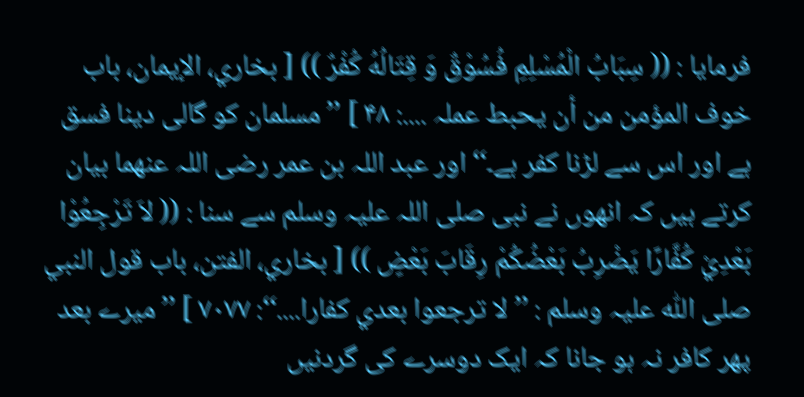فرمایا : (( سِبَابُ الْمُسْلِمِ فُسُوْقٌ وَ قِتَالُهُ كُفْرٌ )) [ بخاري، الإیمان، باب خوف المؤمن من أن یحبط عملہ ....: ۴۸ ] ’’مسلمان کو گالی دینا فسق ہے اور اس سے لڑنا کفر ہے۔‘‘ اور عبد اللہ بن عمر رضی اللہ عنھما بیان کرتے ہیں کہ انھوں نے نبی صلی اللہ علیہ وسلم سے سنا : (( لاَ تَرْجِعُوْا بَعْدِيْ كُفَّارًا يَضْرِبُ بَعْضُكُمْ رِقَابَ بَعْضٍ )) [ بخاري، الفتن، باب قول النبي صلی اللّٰہ علیہ وسلم : ’’ لا ترجعوا بعدي کفارا....‘‘: ۷۰۷۷ ] ’’میرے بعد پھر کافر نہ ہو جانا کہ ایک دوسرے کی گردنیں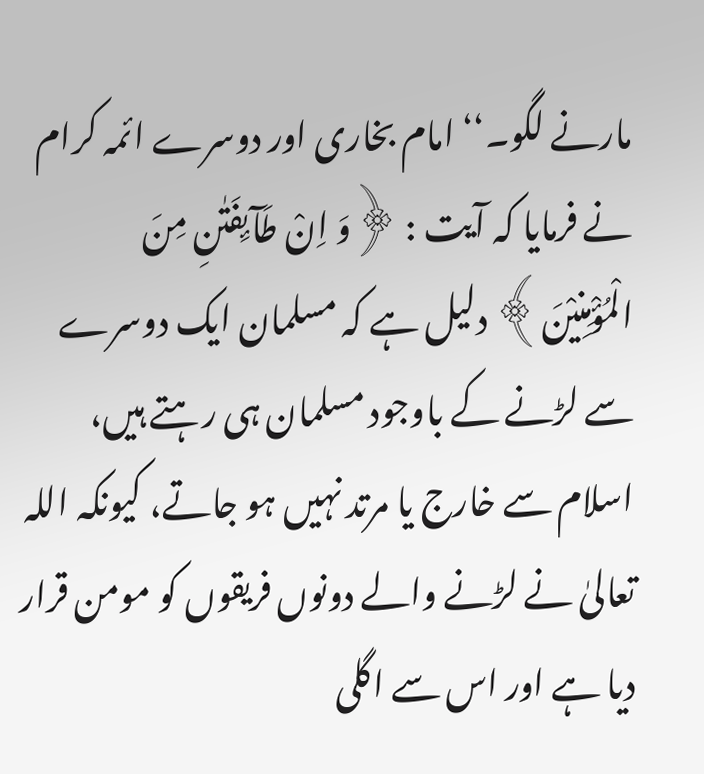مارنے لگو۔‘‘ امام بخاری اور دوسرے ائمہ کرام نے فرمایا کہ آیت : ﴿وَ اِنْ طَآىِٕفَتٰنِ مِنَ الْمُؤْمِنِيْنَ﴾ دلیل ہے کہ مسلمان ایک دوسرے سے لڑنے کے باوجود مسلمان ہی رہتے ہیں، اسلام سے خارج یا مرتد نہیں ہو جاتے، کیونکہ اللہ تعالیٰ نے لڑنے والے دونوں فریقوں کو مومن قرار دیا ہے اور اس سے اگلی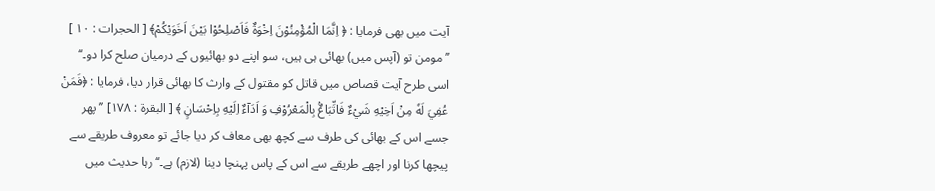آیت میں بھی فرمایا : ﴿ اِنَّمَا الْمُؤْمِنُوْنَ اِخْوَةٌ فَاَصْلِحُوْا بَيْنَ اَخَوَيْكُمْ﴾ [ الحجرات : ۱۰ ] ’’مومن تو (آپس میں) بھائی ہی ہیں، سو اپنے دو بھائیوں کے درمیان صلح کرا دو۔‘‘ اسی طرح آیت قصاص میں قاتل کو مقتول کے وارث کا بھائی قرار دیا، فرمایا : ﴿فَمَنْ عُفِيَ لَهٗ مِنْ اَخِيْهِ شَيْءٌ فَاتِّبَاعٌۢ بِالْمَعْرُوْفِ وَ اَدَآءٌ اِلَيْهِ بِاِحْسَانٍ ﴾ [ البقرۃ : ۱۷۸] ’’پھر جسے اس کے بھائی کی طرف سے کچھ بھی معاف کر دیا جائے تو معروف طریقے سے پیچھا کرنا اور اچھے طریقے سے اس کے پاس پہنچا دینا (لازم) ہے۔‘‘ رہا حدیث میں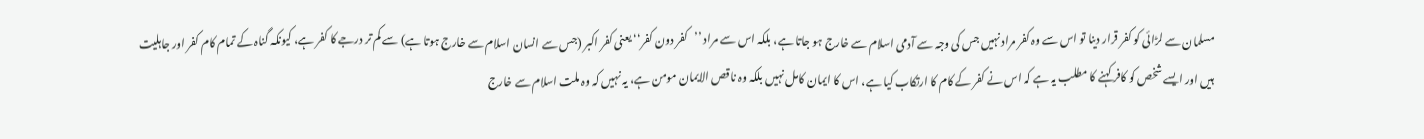مسلمان سے لڑائی کو کفر قرار دینا تو اس سے وہ کفر مراد نہیں جس کی وجہ سے آدمی اسلام سے خارج ہو جاتا ہے، بلکہ اس سے مراد ’’کفر دون کفر‘‘ یعنی کفر اکبر (جس سے انسان اسلام سے خارج ہوتا ہے) سے کم تر درجے کا کفر ہے، کیونکہ گناہ کے تمام کام کفر اور جاہلیت ہیں اور ایسے شخص کو کافر کہنے کا مطلب یہ ہے کہ اس نے کفر کے کام کا ارتکاب کیا ہے، اس کا ایمان کامل نہیں بلکہ وہ ناقص الایمان مومن ہے، یہ نہیں کہ وہ ملت اسلام سے خارج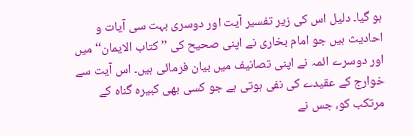ہو گیا۔ دلیل اس کی زیر تفسیر آیت اور دوسری بہت سی آیات و احادیث ہیں جو امام بخاری نے اپنی صحیح کی ’’کتاب الایمان‘‘ میں اور دوسرے ائمہ نے اپنی تصانیف میں بیان فرمائی ہیں۔ اس آیت سے خوارج کے عقیدے کی نفی ہوتی ہے جو کسی بھی کبیرہ گناہ کے مرتکب کو، جس نے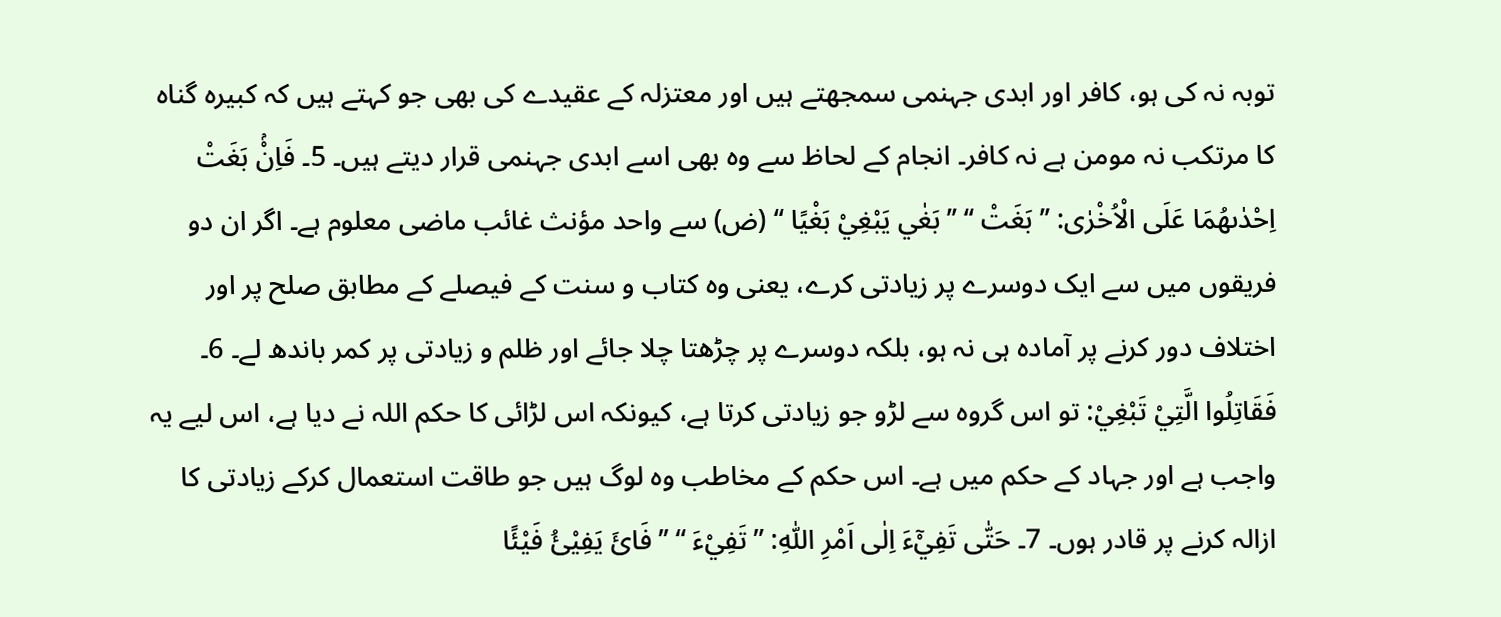توبہ نہ کی ہو، کافر اور ابدی جہنمی سمجھتے ہیں اور معتزلہ کے عقیدے کی بھی جو کہتے ہیں کہ کبیرہ گناہ کا مرتکب نہ مومن ہے نہ کافر۔ انجام کے لحاظ سے وہ بھی اسے ابدی جہنمی قرار دیتے ہیں۔ 5۔ فَاِنْۢ بَغَتْ اِحْدٰىهُمَا عَلَى الْاُخْرٰى: ’’ بَغَتْ ‘‘ ’’ بَغٰي يَبْغِيْ بَغْيًا ‘‘ (ض) سے واحد مؤنث غائب ماضی معلوم ہے۔ اگر ان دو فریقوں میں سے ایک دوسرے پر زیادتی کرے، یعنی وہ کتاب و سنت کے فیصلے کے مطابق صلح پر اور اختلاف دور کرنے پر آمادہ ہی نہ ہو، بلکہ دوسرے پر چڑھتا چلا جائے اور ظلم و زیادتی پر کمر باندھ لے۔ 6۔ فَقَاتِلُوا الَّتِيْ تَبْغِيْ: تو اس گروہ سے لڑو جو زیادتی کرتا ہے، کیونکہ اس لڑائی کا حکم اللہ نے دیا ہے، اس لیے یہ واجب ہے اور جہاد کے حکم میں ہے۔ اس حکم کے مخاطب وہ لوگ ہیں جو طاقت استعمال کرکے زیادتی کا ازالہ کرنے پر قادر ہوں۔ 7۔ حَتّٰى تَفِيْٓءَ اِلٰى اَمْرِ اللّٰهِ: ”تَفِيْءَ “ ’’فَائَ يَفِيْئُ فَيْئًا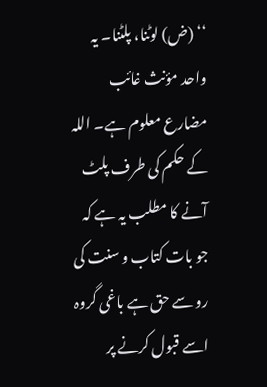‘‘ (ض) لوٹنا، پلٹنا۔ یہ واحد مؤنث غائب مضارع معلوم ہے۔ اللہ کے حکم کی طرف پلٹ آنے کا مطلب یہ ہے کہ جو بات کتاب و سنت کی رو سے حق ہے باغی گروہ اسے قبول کرنے پر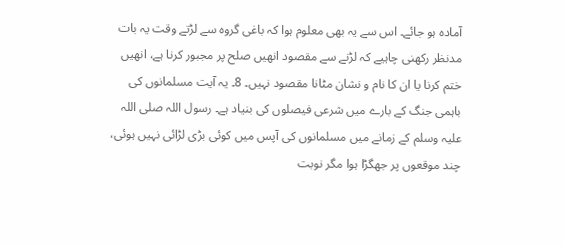آمادہ ہو جائے۔ اس سے یہ بھی معلوم ہوا کہ باغی گروہ سے لڑتے وقت یہ بات مدنظر رکھنی چاہیے کہ لڑنے سے مقصود انھیں صلح پر مجبور کرنا ہے، انھیں ختم کرنا یا ان کا نام و نشان مٹانا مقصود نہیں۔ 8۔ یہ آیت مسلمانوں کی باہمی جنگ کے بارے میں شرعی فیصلوں کی بنیاد ہے۔ رسول اللہ صلی اللہ علیہ وسلم کے زمانے میں مسلمانوں کی آپس میں کوئی بڑی لڑائی نہیں ہوئی، چند موقعوں پر جھگڑا ہوا مگر نوبت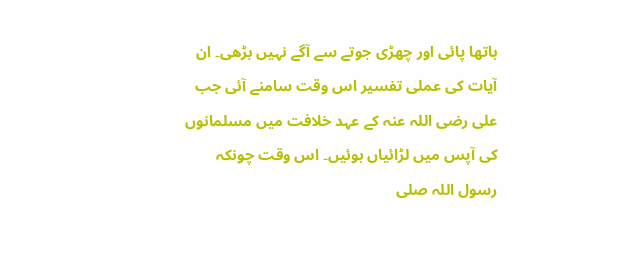ہاتھا پائی اور چھڑی جوتے سے آگے نہیں بڑھی۔ ان آیات کی عملی تفسیر اس وقت سامنے آئی جب علی رضی اللہ عنہ کے عہد خلافت میں مسلمانوں کی آپس میں لڑائیاں ہوئیں۔ اس وقت چونکہ رسول اللہ صلی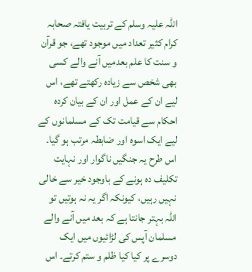اللہ علیہ وسلم کے تربیت یافتہ صحابہ کرام کثیر تعداد میں موجود تھے، جو قرآن و سنت کا علم بعدمیں آنے والے کسی بھی شخص سے زیادہ رکھتے تھے، اس لیے ان کے عمل اور ان کے بیان کردہ احکام سے قیامت تک کے مسلمانوں کے لیے ایک اسوہ اور ضابطہ مرتب ہو گیا۔ اس طرح یہ جنگیں ناگوار اور نہایت تکلیف دہ ہونے کے باوجود خیر سے خالی نہیں رہیں، کیونکہ اگر یہ نہ ہوتیں تو اللہ بہتر جانتا ہے کہ بعد میں آنے والے مسلمان آپس کی لڑائیوں میں ایک دوسرے پر کیا کیا ظلم و ستم کرتے۔ اس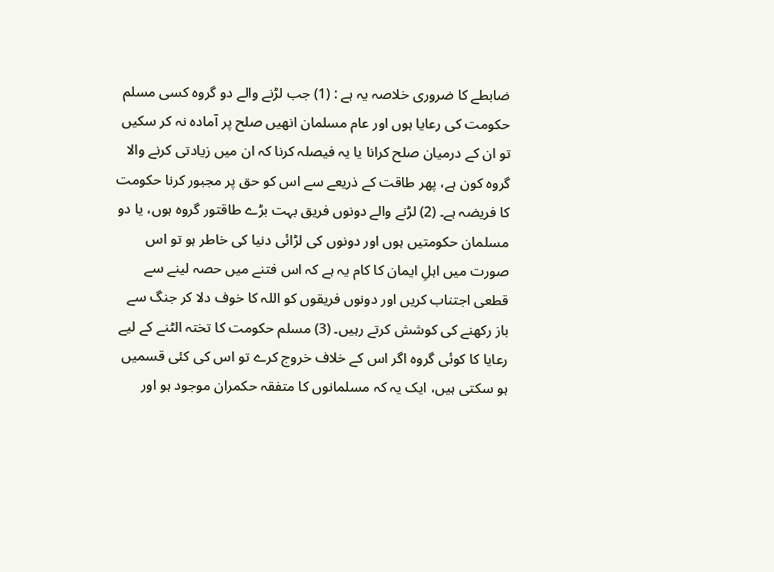ضابطے کا ضروری خلاصہ یہ ہے : (1) جب لڑنے والے دو گروہ کسی مسلم حکومت کی رعایا ہوں اور عام مسلمان انھیں صلح پر آمادہ نہ کر سکیں تو ان کے درمیان صلح کرانا یا یہ فیصلہ کرنا کہ ان میں زیادتی کرنے والا گروہ کون ہے، پھر طاقت کے ذریعے سے اس کو حق پر مجبور کرنا حکومت کا فریضہ ہے۔ (2) لڑنے والے دونوں فریق بہت بڑے طاقتور گروہ ہوں، یا دو مسلمان حکومتیں ہوں اور دونوں کی لڑائی دنیا کی خاطر ہو تو اس صورت میں اہلِ ایمان کا کام یہ ہے کہ اس فتنے میں حصہ لینے سے قطعی اجتناب کریں اور دونوں فریقوں کو اللہ کا خوف دلا کر جنگ سے باز رکھنے کی کوشش کرتے رہیں۔ (3) مسلم حکومت کا تختہ الٹنے کے لیے رعایا کا کوئی گروہ اگر اس کے خلاف خروج کرے تو اس کی کئی قسمیں ہو سکتی ہیں، ایک یہ کہ مسلمانوں کا متفقہ حکمران موجود ہو اور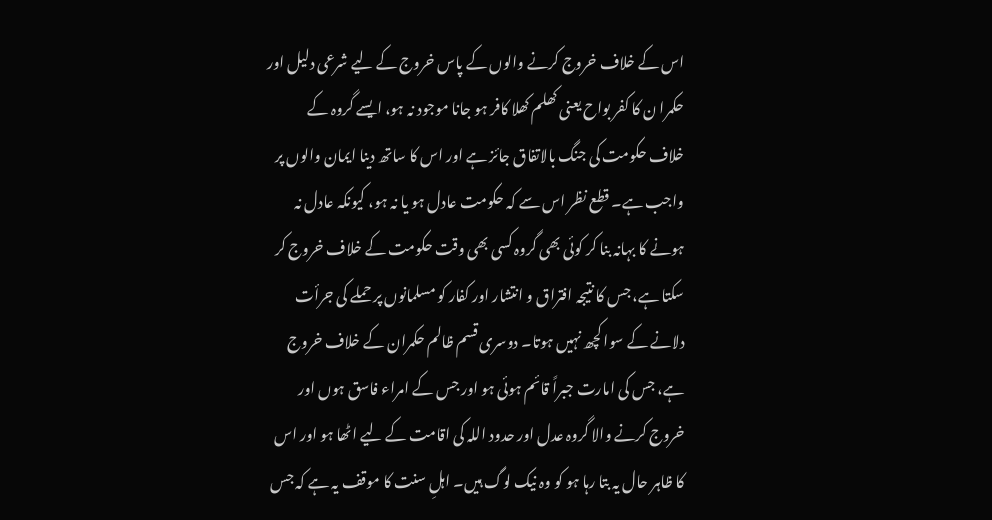اس کے خلاف خروج کرنے والوں کے پاس خروج کے لیے شرعی دلیل اور حکمرا ن کا کفر بواح یعنی کھلم کھلا کافر ہو جانا موجود نہ ہو، ایسے گروہ کے خلاف حکومت کی جنگ بالاتفاق جائز ہے اور اس کا ساتھ دینا ایمان والوں پر واجب ہے۔ قطع نظر اس سے کہ حکومت عادل ہو یا نہ ہو، کیونکہ عادل نہ ہونے کا بہانہ بنا کر کوئی بھی گروہ کسی بھی وقت حکومت کے خلاف خروج کر سکتا ہے، جس کا نتیجہ افتراق و انتشار اور کفار کو مسلمانوں پر حملے کی جرأت دلانے کے سوا کچھ نہیں ہوتا۔ دوسری قسم ظالم حکمران کے خلاف خروج ہے، جس کی امارت جبراً قائم ہوئی ہو اور جس کے امراء فاسق ہوں اور خروج کرنے والا گروہ عدل اور حدود اللہ کی اقامت کے لیے اٹھا ہو اور اس کا ظاہر حال یہ بتا رہا ہو کو وہ نیک لوگ ہیں۔ اہلِ سنت کا موقف یہ ہے کہ جس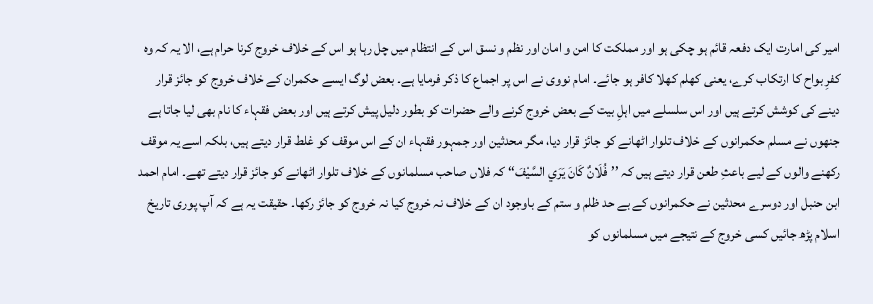امیر کی امارت ایک دفعہ قائم ہو چکی ہو اور مملکت کا امن و امان اور نظم و نسق اس کے انتظام میں چل رہا ہو اس کے خلاف خروج کرنا حرام ہے، الا یہ کہ وہ کفرِ بواح کا ارتکاب کرے، یعنی کھلم کھلا کافر ہو جائے۔ امام نووی نے اس پر اجماع کا ذکر فرمایا ہے۔ بعض لوگ ایسے حکمران کے خلاف خروج کو جائز قرار دینے کی کوشش کرتے ہیں اور اس سلسلے میں اہلِ بیت کے بعض خروج کرنے والے حضرات کو بطور دلیل پیش کرتے ہیں اور بعض فقہاء کا نام بھی لیا جاتا ہے جنھوں نے مسلم حکمرانوں کے خلاف تلوار اٹھانے کو جائز قرار دیا، مگر محدثین اور جمہور فقہاء ان کے اس موقف کو غلط قرار دیتے ہیں، بلکہ اسے یہ موقف رکھنے والوں کے لیے باعثِ طعن قرار دیتے ہیں کہ ’’فُلَانٌ كَانَ يَرَي السَّيْفَ‘‘ کہ فلاں صاحب مسلمانوں کے خلاف تلوار اٹھانے کو جائز قرار دیتے تھے۔ امام احمد ابن حنبل اور دوسرے محدثین نے حکمرانوں کے بے حد ظلم و ستم کے باوجود ان کے خلاف نہ خروج کیا نہ خروج کو جائز رکھا۔ حقیقت یہ ہے کہ آپ پوری تاریخ اسلام پڑھ جائیں کسی خروج کے نتیجے میں مسلمانوں کو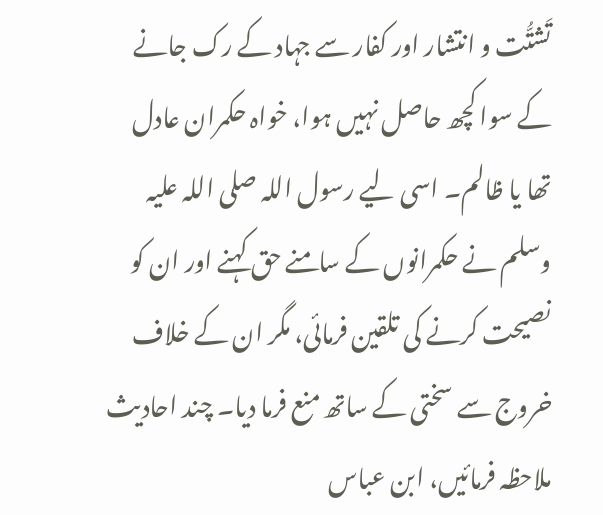تَشتُّت و انتشار اور کفار سے جہاد کے رک جانے کے سوا کچھ حاصل نہیں ہوا، خواہ حکمران عادل تھا یا ظالم۔ اسی لیے رسول اللہ صلی اللہ علیہ وسلم نے حکمرانوں کے سامنے حق کہنے اور ان کو نصیحت کرنے کی تلقین فرمائی، مگر ان کے خلاف خروج سے سختی کے ساتھ منع فرما دیا۔ چند احادیث ملاحظہ فرمائیں، ابن عباس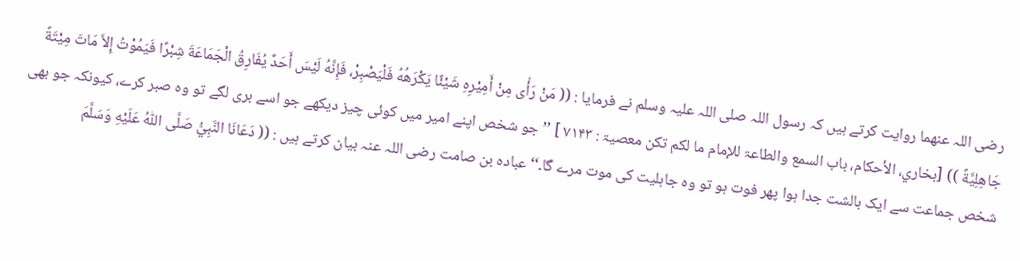رضی اللہ عنھما روایت کرتے ہیں کہ رسول اللہ صلی اللہ علیہ وسلم نے فرمایا : (( مَنْ رَأٰی مِنْ أَمِيْرِهِ شَيْئًا يَكْرَهُهُ فَلْيَصْبِرْ، فَإِنَّهُ لَيْسَ أَحَدٌ يُفَارِقُ الْجَمَاعَةَ شِبْرًا فَيَمُوْتُ إِلاَّ مَاتَ مِيْتَةً جَاهِلِيَّةً )) [بخاري، الأحکام، باب السمع والطاعۃ للإمام ما لکم تکن معصیۃ : ۷۱۴۳ ] ’’جو شخص اپنے امیر میں کوئی چیز دیکھے جو اسے بری لگے تو وہ صبر کرے، کیونکہ جو بھی شخص جماعت سے ایک بالشت جدا ہوا پھر فوت ہو تو وہ جاہلیت کی موت مرے گا۔‘‘ عبادہ بن صامت رضی اللہ عنہ بیان کرتے ہیں : (( دَعَانَا النَّبِيُّ صَلَّی اللّٰهُ عَلَيْهِ وَسَلَّمَ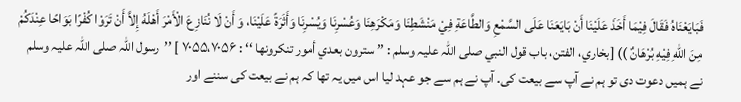فَبَايَعْنَاهُ فَقَالَ فِيْمَا أَخَذَ عَلَيْنَا أَنْ بَايَعَنَا عَلَی السَّمْعِ وَالطَّاعَةِ فِيْ مَنْشَطِنَا وَمَكْرَهِنَا وَعُسْرِنَا وَيُسْرِنَا وَأَثَرَةً عَلَيْنَا، وَ أَنْ لَا نُنَازِعَ الْأَمْرَ أَهْلَهُ إِلاَّ أَنْ تَرَوْا كُفْرًا بَوَاحًا عِنْدَكُمْ مِنَ اللّٰهِ فِيْهِ بُرْهَانٌ )) [بخاري، الفتن، باب قول النبي صلی اللّٰہ علیہ وسلم : ’’ سترون بعدي أمور تنکرونھا ‘‘ : ۷۰۵۵،۷۰۵۶ ] ’’رسول اللہ صلی اللہ علیہ وسلم نے ہمیں دعوت دی تو ہم نے آپ سے بیعت کی۔ آپ نے ہم سے جو عہد لیا اس میں یہ تھا کہ ہم نے بیعت کی سننے اور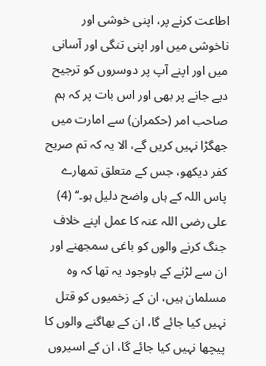اطاعت کرنے پر، اپنی خوشی اور ناخوشی میں اور اپنی تنگی اور آسانی میں اور اپنے آپ پر دوسروں کو ترجیح دیے جانے پر بھی اور اس بات پر کہ ہم صاحب امر (حکمران) سے امارت میں جھگڑا نہیں کریں گے، الا یہ کہ تم صریح کفر دیکھو، جس کے متعلق تمھارے پاس اللہ کے ہاں واضح دلیل ہو۔‘‘ (4) علی رضی اللہ عنہ کا عمل اپنے خلاف جنگ کرنے والوں کو باغی سمجھنے اور ان سے لڑنے کے باوجود یہ تھا کہ وہ مسلمان ہیں، ان کے زخمیوں کو قتل نہیں کیا جائے گا، ان کے بھاگنے والوں کا پیچھا نہیں کیا جائے گا، ان کے اسیروں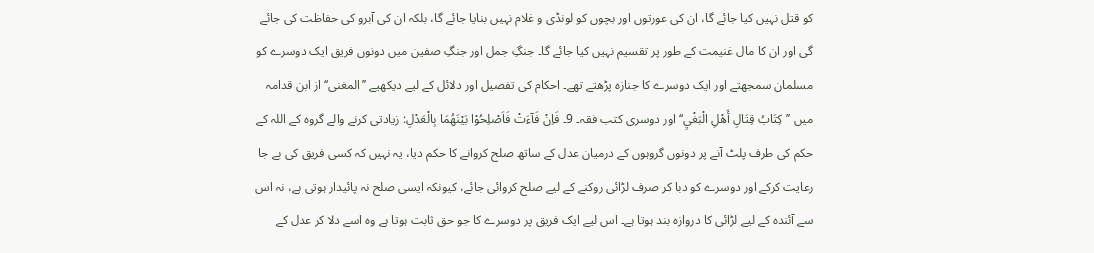کو قتل نہیں کیا جائے گا، ان کی عورتوں اور بچوں کو لونڈی و غلام نہیں بنایا جائے گا، بلکہ ان کی آبرو کی حفاظت کی جائے گی اور ان کا مال غنیمت کے طور پر تقسیم نہیں کیا جائے گا۔ جنگِ جمل اور جنگِ صفین میں دونوں فریق ایک دوسرے کو مسلمان سمجھتے اور ایک دوسرے کا جنازہ پڑھتے تھے۔ احکام کی تفصیل اور دلائل کے لیے دیکھیے ’’المغنی‘‘ از ابن قدامہ میں ’’كِتَابُ قِتَالِ أَهْلِ الْبَغْيِ‘‘ اور دوسری کتب فقہ۔ 9۔ فَاِنْ فَآءَتْ فَاَصْلِحُوْا بَيْنَهُمَا بِالْعَدْلِ: زیادتی کرنے والے گروہ کے اللہ کے حکم کی طرف پلٹ آنے پر دونوں گروہوں کے درمیان عدل کے ساتھ صلح کروانے کا حکم دیا، یہ نہیں کہ کسی فریق کی بے جا رعایت کرکے اور دوسرے کو دبا کر صرف لڑائی روکنے کے لیے صلح کروائی جائے، کیونکہ ایسی صلح نہ پائیدار ہوتی ہے، نہ اس سے آئندہ کے لیے لڑائی کا دروازہ بند ہوتا ہے۔ اس لیے ایک فریق پر دوسرے کا جو حق ثابت ہوتا ہے وہ اسے دلا کر عدل کے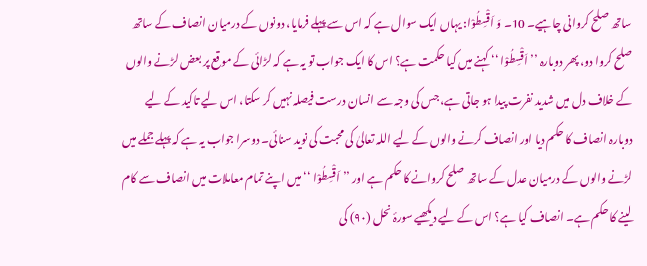ساتھ صلح کروانی چاہیے۔ 10۔ وَ اَقْسِطُوْا: یہاں ایک سوال ہے کہ اس سے پہلے فرمایا، دونوں کے درمیان انصاف کے ساتھ صلح کروا دو، پھر دوبارہ ’’ اَقْسِطُوْا ‘‘ کہنے میں کیا حکمت ہے؟ اس کا ایک جواب تو یہ ہے کہ لڑائی کے موقع پر بعض لڑنے والوں کے خلاف دل میں شدید نفرت پیدا ہو جاتی ہے، جس کی وجہ سے انسان درست فیصلہ نہیں کر سکتا، اس لیے تاکید کے لیے دوبارہ انصاف کا حکم دیا اور انصاف کرنے والوں کے لیے اللہ تعالیٰ کی محبت کی نوید سنائی۔ دوسرا جواب یہ ہے کہ پہلے جملے میں لڑنے والوں کے درمیان عدل کے ساتھ صلح کروانے کا حکم ہے اور ’’ اَقْسِطُوْا ‘‘ میں اپنے تمام معاملات میں انصاف سے کام لینے کا حکم ہے۔ انصاف کیا ہے؟ اس کے لیے دیکھیے سورۂ نحل (۹۰) کی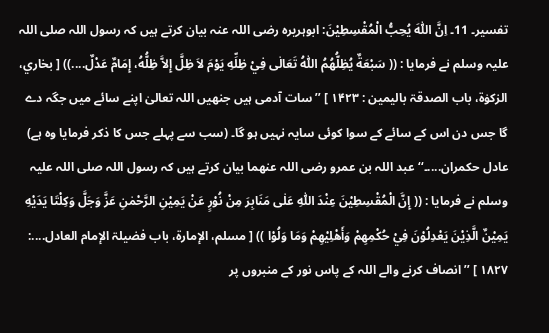تفسیر۔ 11۔ اِنَّ اللّٰهَ يُحِبُّ الْمُقْسِطِيْنَ: ابوہریرہ رضی اللہ عنہ بیان کرتے ہیں کہ رسول اللہ صلی اللہ علیہ وسلم نے فرمایا : (( سَبْعَةٌ يُظِلُّهُمُ اللّٰهُ تَعَالٰی فِيْ ظِلِّهِ يَوْمَ لاَ ظِلَّ إِلاَّ ظِلُّهُ، إِمَامٌ عَدْلٌ....)) [ بخاري، الزکوٰۃ، باب الصدقۃ بالیمین : ۱۴۲۳ ] ’’سات آدمی ہیں جنھیں اللہ تعالیٰ اپنے سائے میں جگہ دے گا جس دن اس کے سائے کے سوا کوئی سایہ نہیں ہو گا۔ (سب سے پہلے جس کا ذکر فرمایا وہ ہے) عادل حکمران....۔‘‘ عبد اللہ بن عمرو رضی اللہ عنھما بیان کرتے ہیں کہ رسول اللہ صلی اللہ علیہ وسلم نے فرمایا : (( إِنَّ الْمُقْسِطِيْنَ عِنْدَ اللّٰهِ عَلٰی مَنَابِرَ مِنْ نُوْرٍ عَنْ يَمِيْنِ الرَّحْمٰنِ عَزَّ وَجَلَّ وَكِلْتَا يَدَيْهِ يَمِيْنٌ الَّذِيْنَ يَعْدِلُوْنَ فِيْ حُكْمِهِمْ وَأَهْلِيْهِمْ وَمَا وَلُوْا )) [ مسلم، الإمارۃ، باب فضیلۃ الإمام العادل....: ۱۸۲۷ ] ’’انصاف کرنے والے اللہ کے پاس نور کے منبروں پر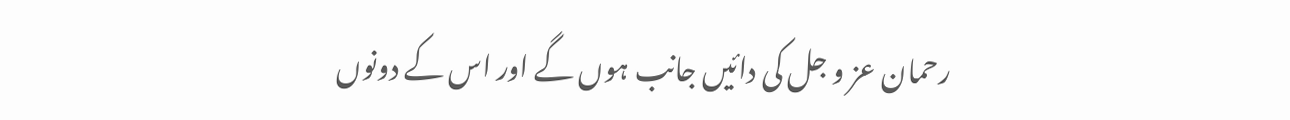رحمان عز و جل کی دائیں جانب ہوں گے اور اس کے دونوں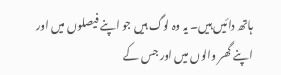ہاتھ دائیں ہیں۔ یہ وہ لوگ ہیں جو اپنے فیصلوں میں اور اپنے گھر والوں میں اور جس کے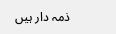ذمہ دار ہیں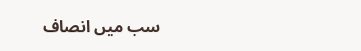سب میں انصاف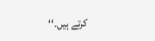کرتے ہیں۔‘‘